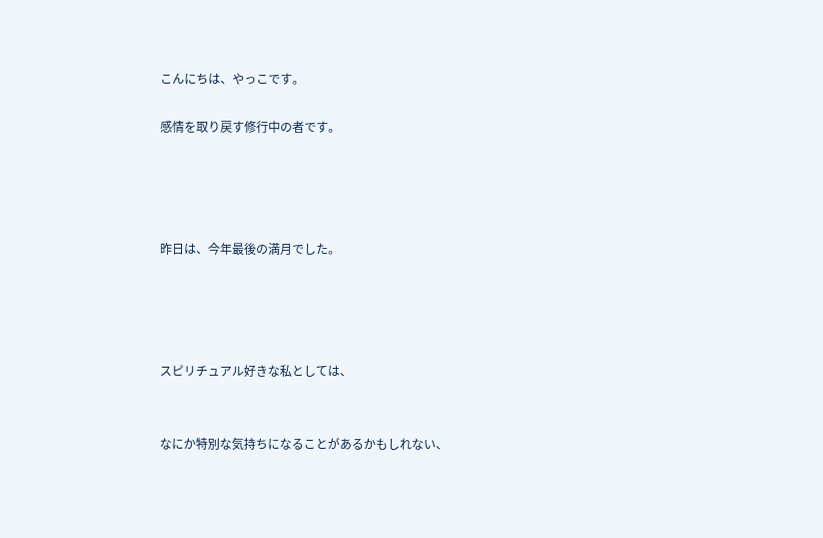こんにちは、やっこです。

感情を取り戻す修行中の者です。




昨日は、今年最後の満月でした。




スピリチュアル好きな私としては、


なにか特別な気持ちになることがあるかもしれない、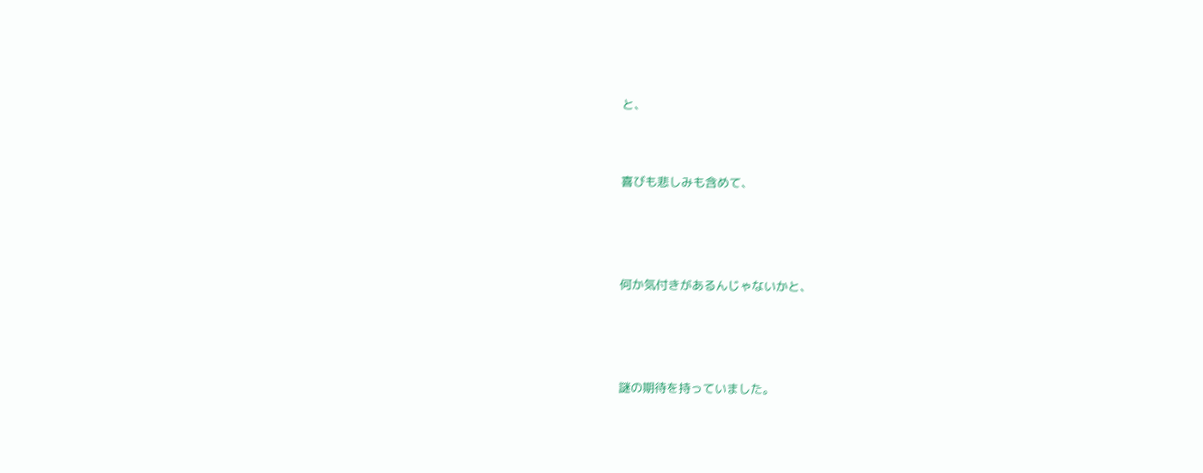と、


喜びも悲しみも含めて、



何か気付きがあるんじゃないかと、



謎の期待を持っていました。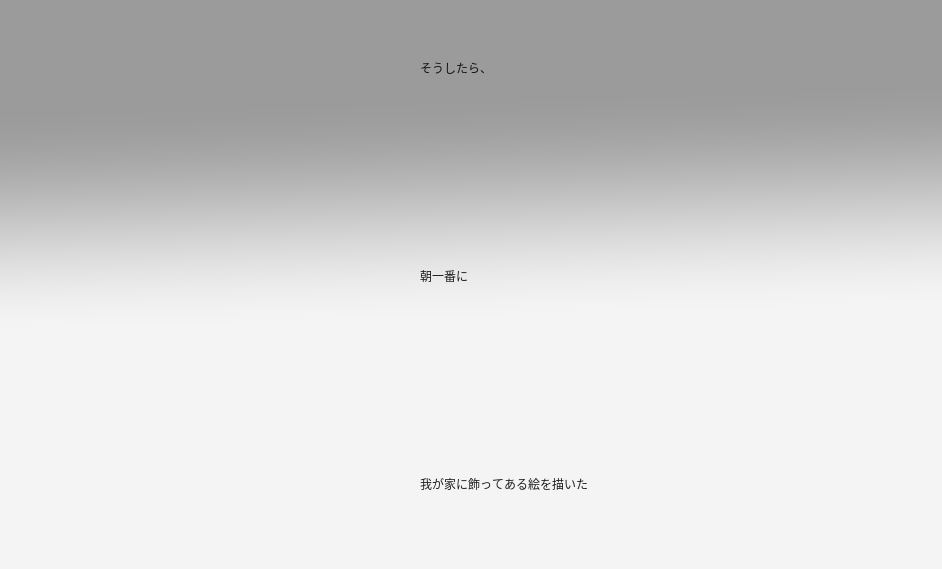そうしたら、









朝一番に









我が家に飾ってある絵を描いた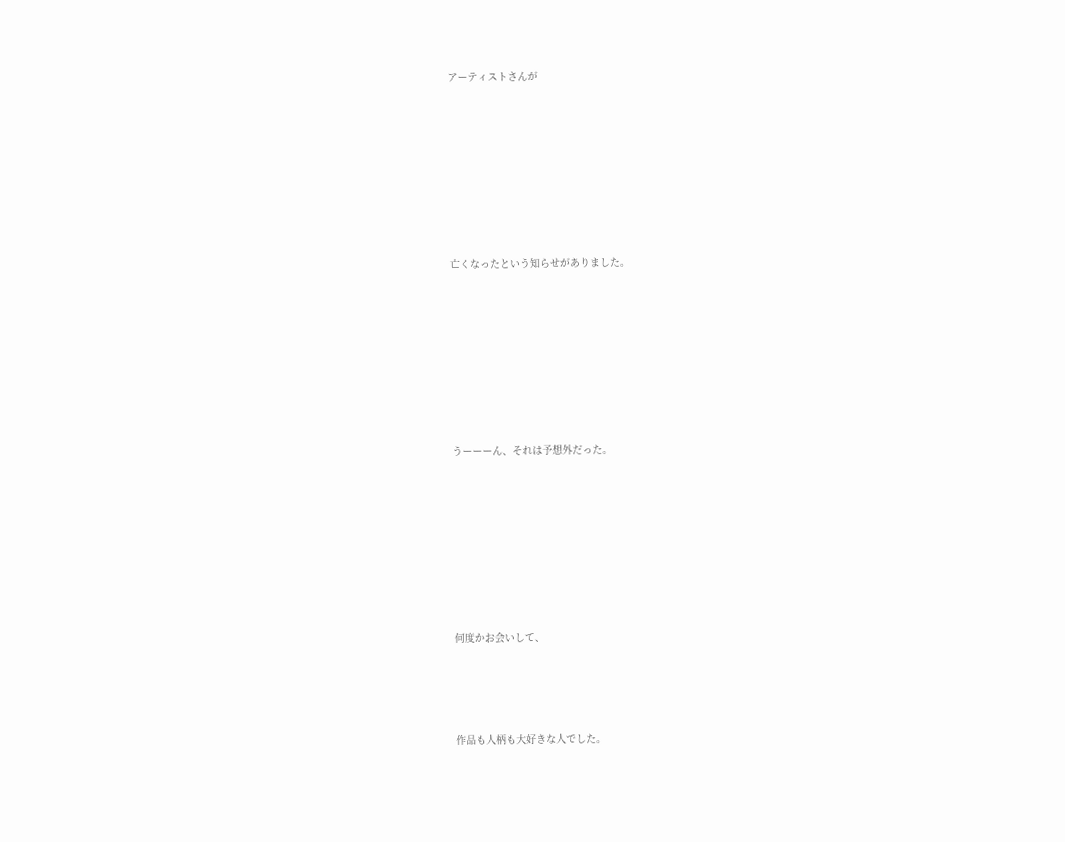アーティストさんが










亡くなったという知らせがありました。










うーーーん、それは予想外だった。










何度かお会いして、





作品も人柄も大好きな人でした。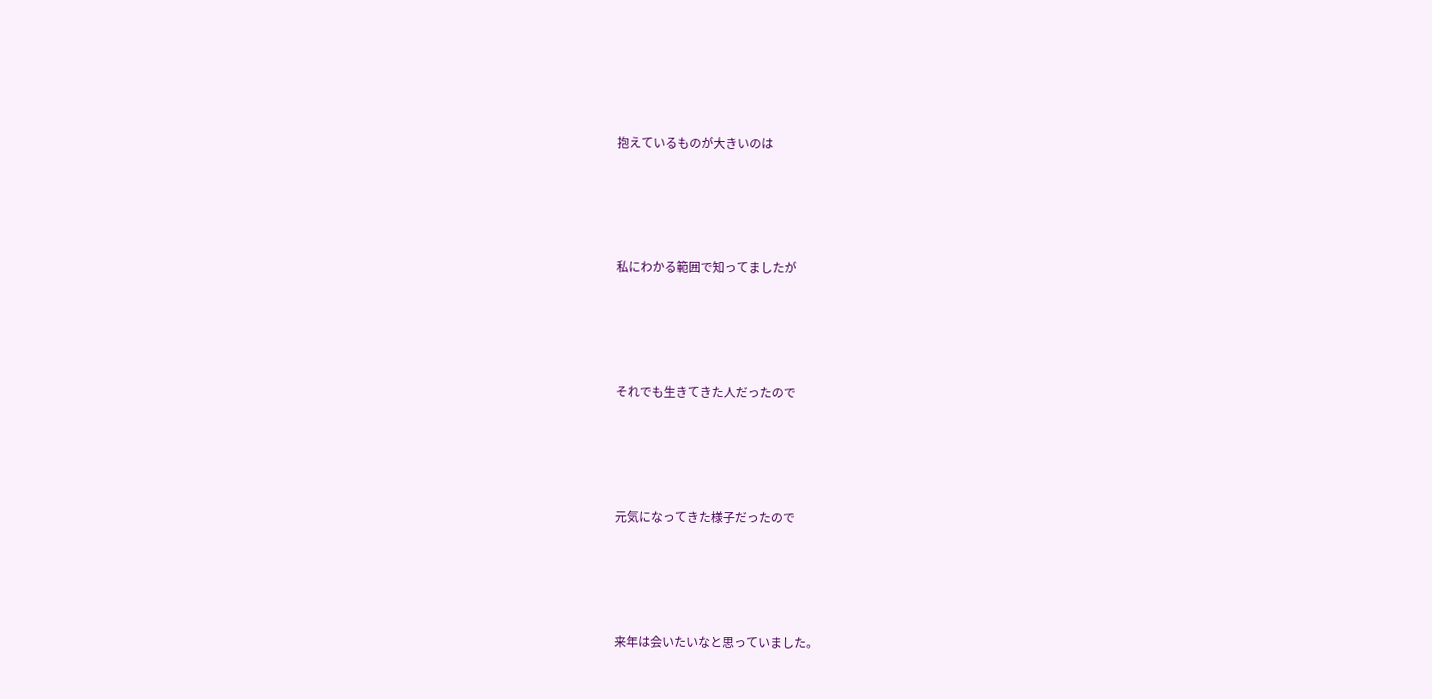抱えているものが大きいのは





私にわかる範囲で知ってましたが





それでも生きてきた人だったので





元気になってきた様子だったので





来年は会いたいなと思っていました。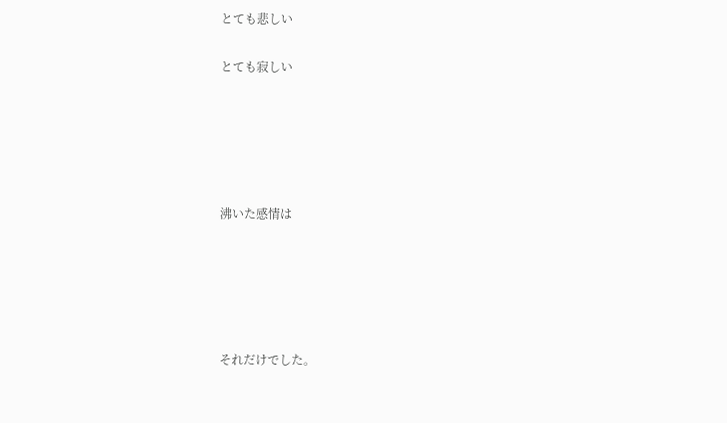とても悲しい

とても寂しい





沸いた感情は





それだけでした。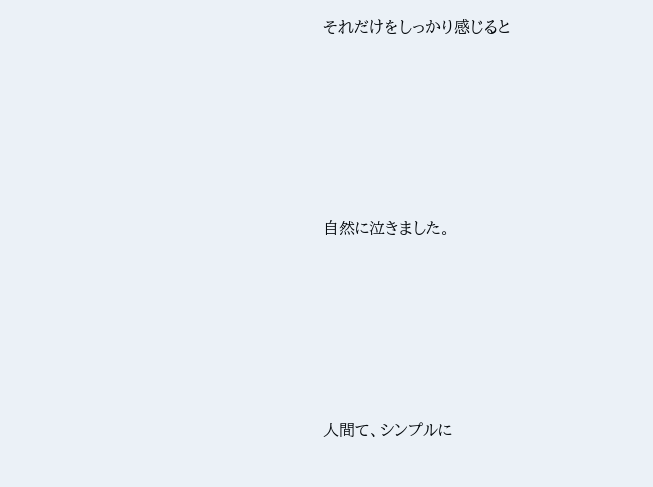それだけをしっかり感じると






自然に泣きました。






人間て、シンプルに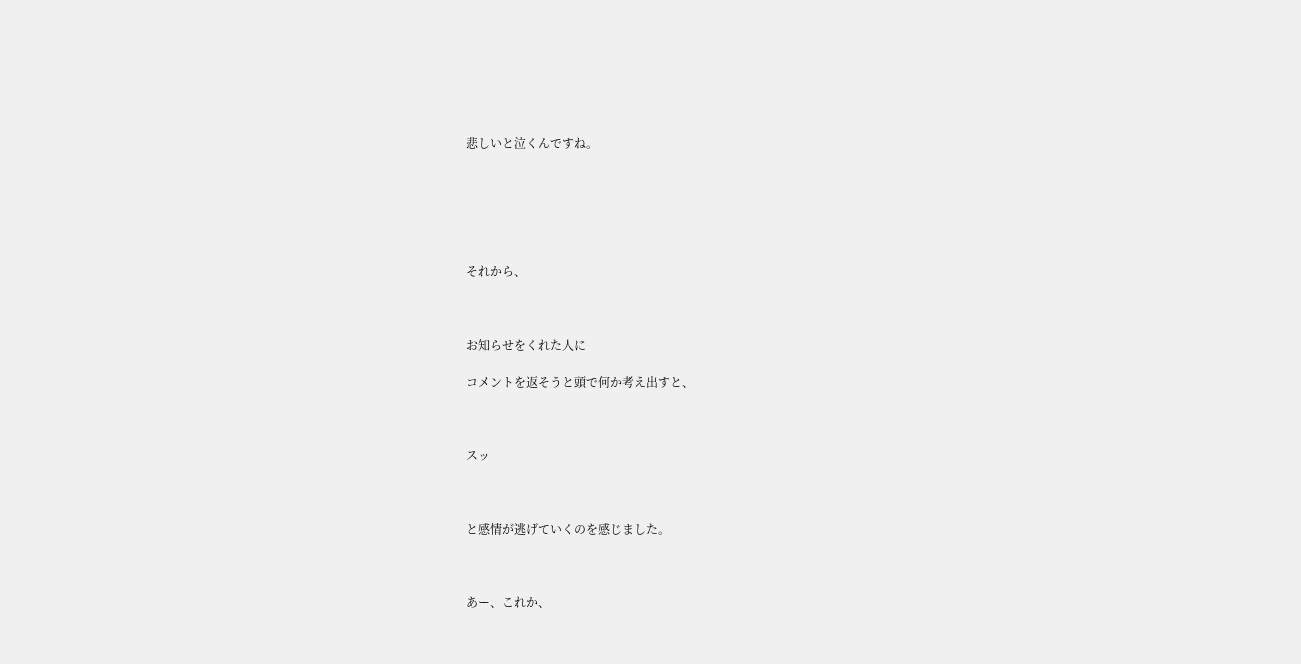悲しいと泣くんですね。






それから、



お知らせをくれた人に

コメントを返そうと頭で何か考え出すと、



スッ



と感情が逃げていくのを感じました。



あー、これか、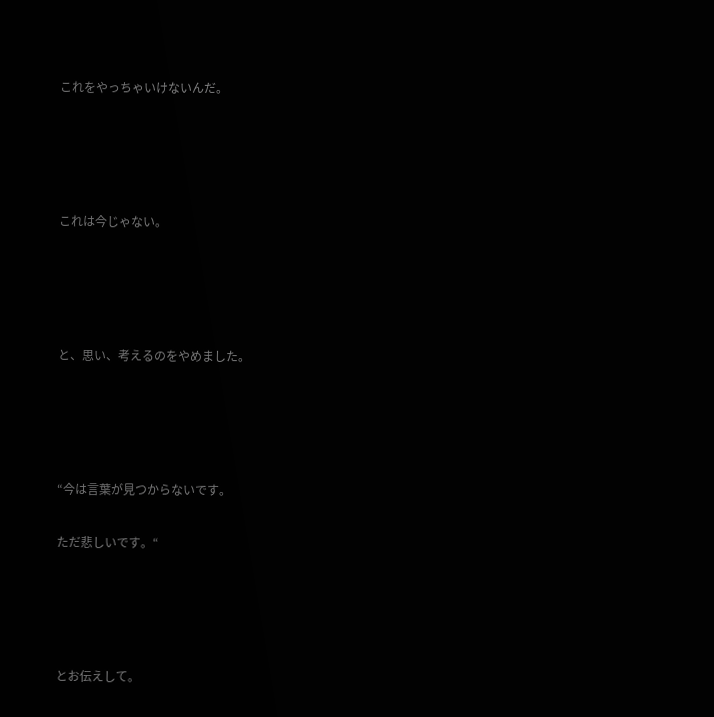これをやっちゃいけないんだ。




これは今じゃない。




と、思い、考えるのをやめました。




“今は言葉が見つからないです。

ただ悲しいです。“




とお伝えして。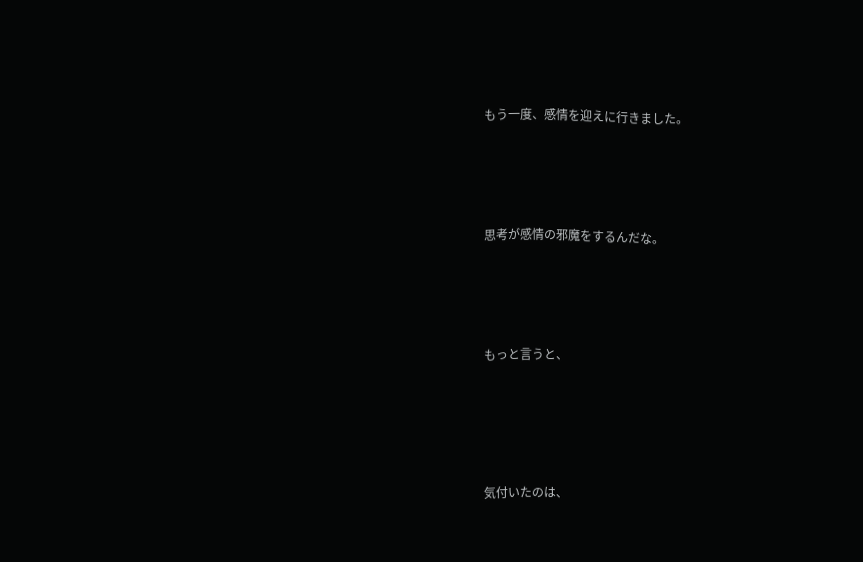もう一度、感情を迎えに行きました。






思考が感情の邪魔をするんだな。






もっと言うと、







気付いたのは、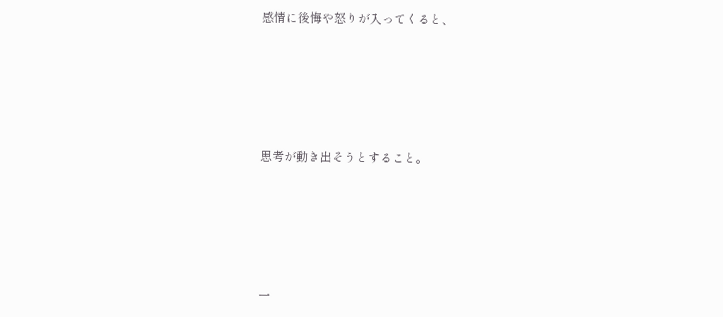感情に後悔や怒りが入ってくると、







思考が動き出そうとすること。







一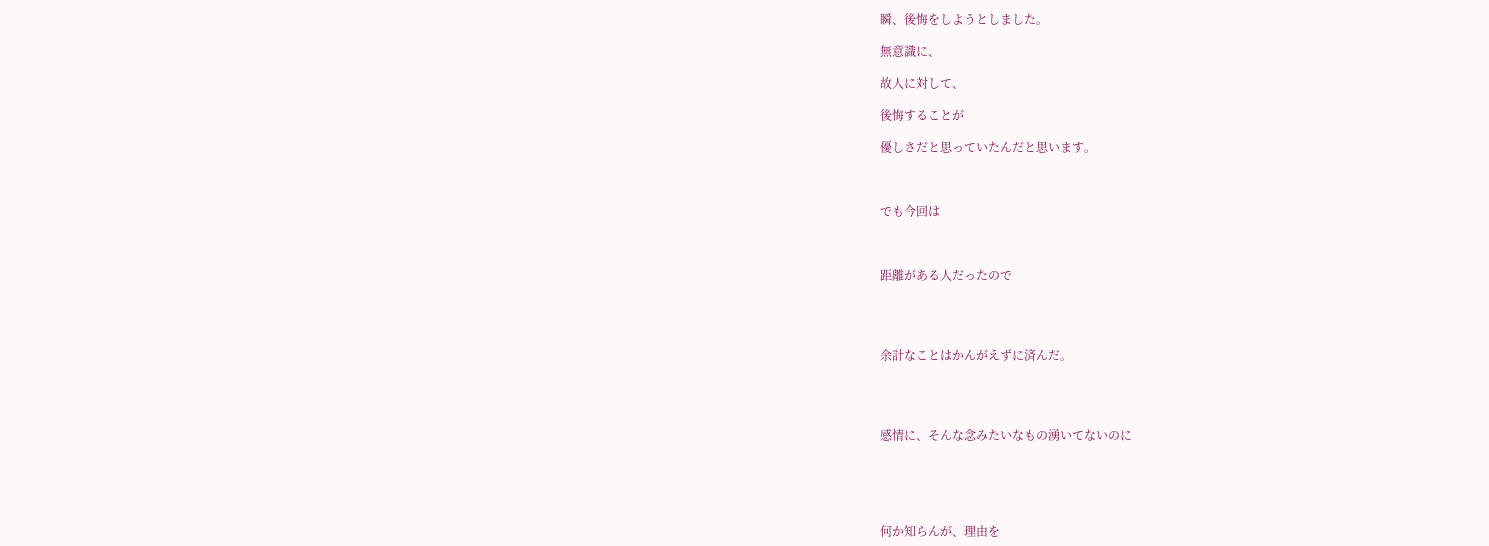瞬、後悔をしようとしました。

無意識に、

故人に対して、

後悔することが

優しさだと思っていたんだと思います。



でも今回は



距離がある人だったので




余計なことはかんがえずに済んだ。




感情に、そんな念みたいなもの湧いてないのに





何か知らんが、理由を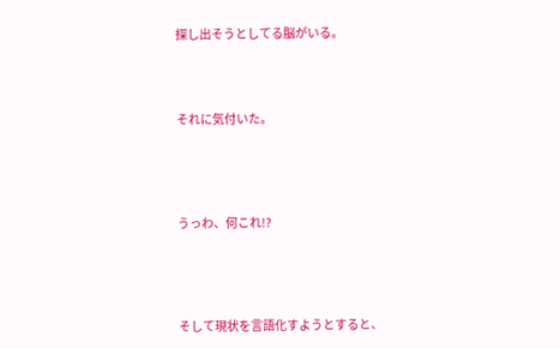探し出そうとしてる脳がいる。




それに気付いた。





うっわ、何これ!?





そして現状を言語化すようとすると、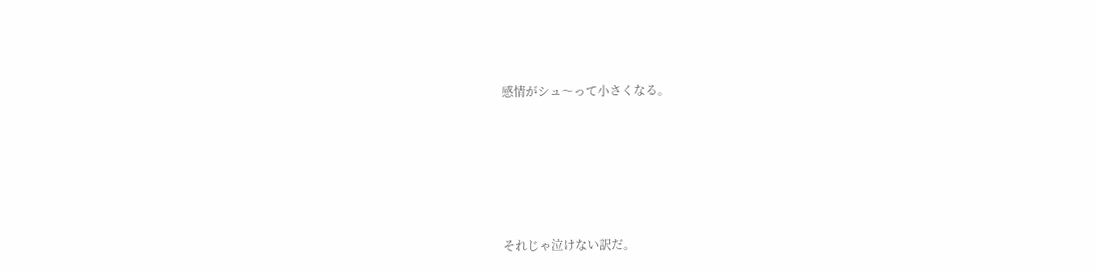感情がシュ〜って小さくなる。






それじゃ泣けない訳だ。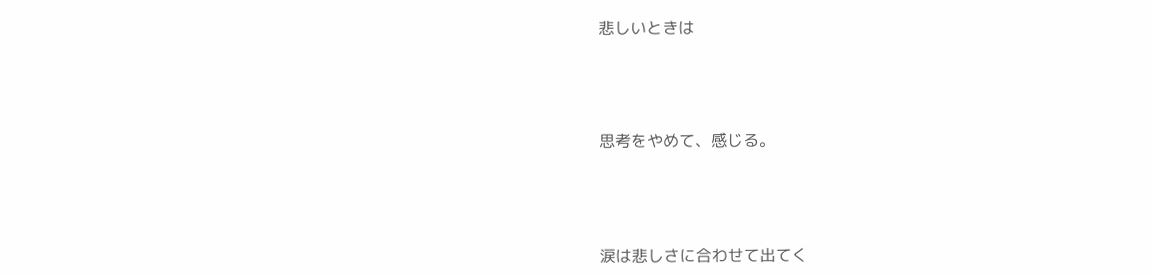悲しいときは




思考をやめて、感じる。




涙は悲しさに合わせて出てく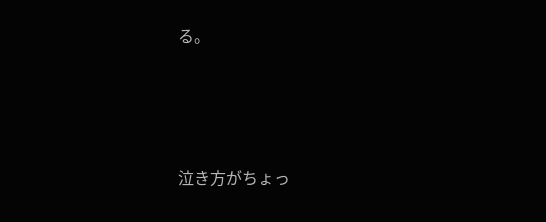る。





泣き方がちょっ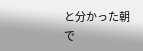と分かった朝で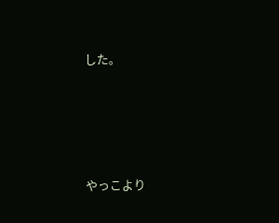した。








やっこより